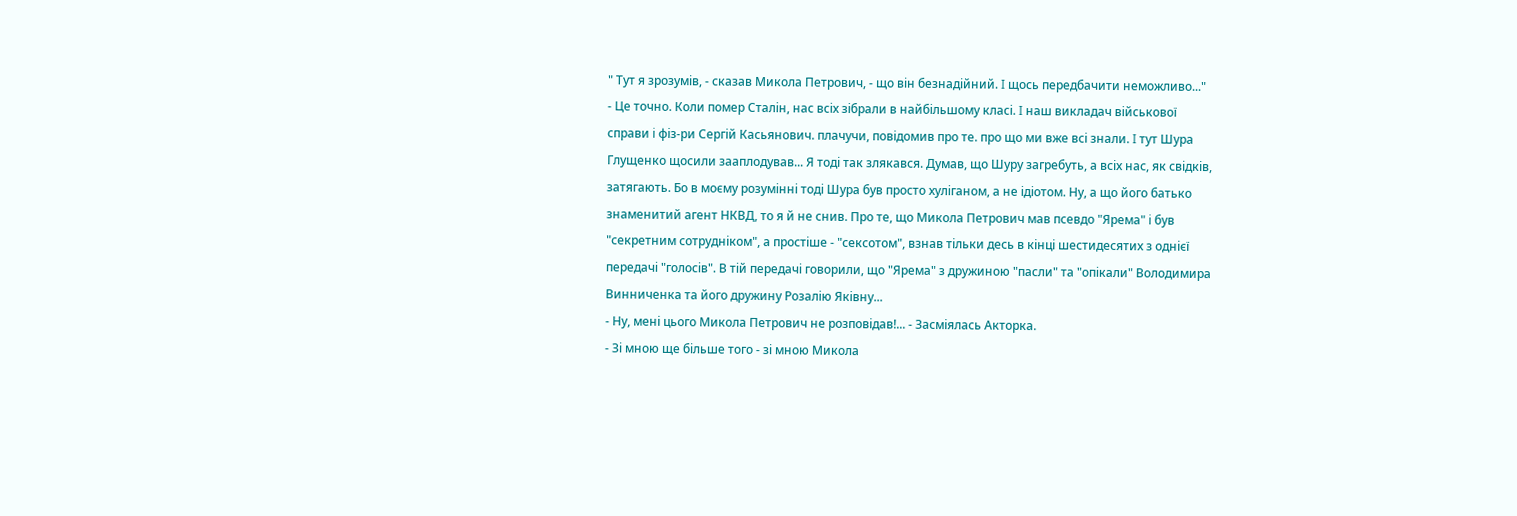" Тут я зрозумiв, - сказав Микола Петрович, - що вiн безнадiйний. I щось передбачити неможливо..."
- Це точно. Коли помер Сталiн, нас всiх зiбрали в найбiльшому класi. I наш викладач вiйськової справи i фiз-ри Сергiй Касьянович. плачучи, повiдомив про те. про що ми вже всi знали. I тут Шура Глущенко щосили зааплодував... Я тодi так злякався. Думав, що Шуру загребуть, а всiх нас, як свiдкiв, затягають. Бо в моєму розумiннi тодi Шура був просто хулiганом, а не iдiотом. Ну, а що його батько знаменитий агент НКВД, то я й не снив. Про те, що Микола Петрович мав псевдо "Ярема" i був "секретним сотруднiком", а простiше - "сексотом", взнав тiльки десь в кiнцi шестидесятих з однiєї передачi "голосiв". В тiй передачi говорили, що "Ярема" з дружиною "пасли" та "опiкали" Володимира Винниченка та його дружину Розалiю Якiвну...
- Ну, менi цього Микола Петрович не розповiдав!... - Засмiялась Акторка.
- Зi мною ще бiльше того - зi мною Микола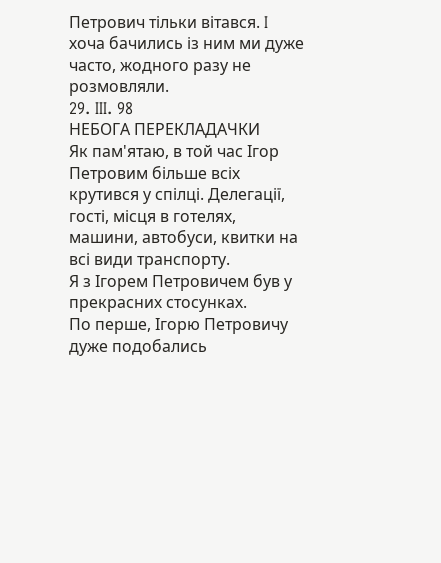Петрович тiльки вiтався. I хоча бачились iз ним ми дуже часто, жодного разу не розмовляли.
29. III. 98
НЕБОГА ПЕРЕКЛАДАЧКИ
Як пам'ятаю, в той час Iгор Петровим бiльше всiх крутився у спiлцi. Делегацiї, гостi, мiсця в готелях, машини, автобуси, квитки на всi види транспорту.
Я з Iгорем Петровичем був у прекрасних стосунках.
По перше, Iгорю Петровичу дуже подобались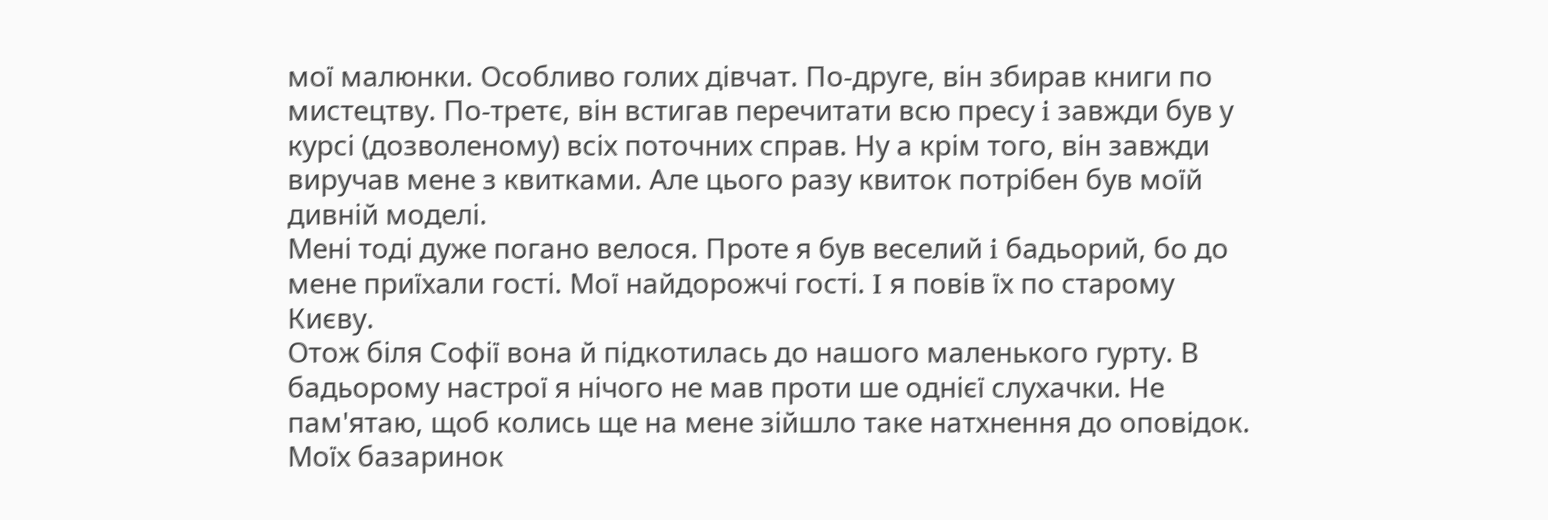мої малюнки. Особливо голих дiвчат. По-друге, вiн збирав книги по мистецтву. По-третє, вiн встигав перечитати всю пресу i завжди був у курсi (дозволеному) всiх поточних справ. Ну а крiм того, вiн завжди виручав мене з квитками. Але цього разу квиток потрiбен був моїй дивнiй моделi.
Менi тодi дуже погано велося. Проте я був веселий i бадьорий, бо до мене приїхали гостi. Мої найдорожчi гостi. I я повiв їх по старому Києву.
Отож бiля Софiї вона й пiдкотилась до нашого маленького гурту. В бадьорому настрої я нiчого не мав проти ше однiєї слухачки. Не пам'ятаю, щоб колись ще на мене зiйшло таке натхнення до оповiдок. Моїх базаринок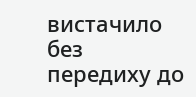вистачило без передиху до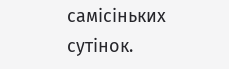самiсiньких сутiнок.